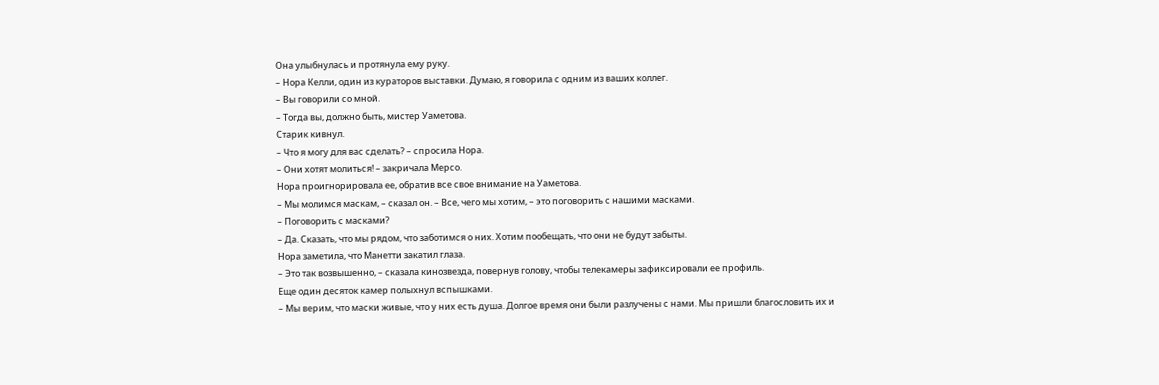Она улыбнулась и протянула ему руку.
– Нора Келли, один из кураторов выставки. Думаю, я говорила с одним из ваших коллег.
– Вы говорили со мной.
– Тогда вы, должно быть, мистер Уаметова.
Старик кивнул.
– Что я могу для вас сделать? – спросила Нора.
– Они хотят молиться! – закричала Мерсо.
Нора проигнорировала ее, обратив все свое внимание на Уаметова.
– Мы молимся маскам, – сказал он. – Все, чего мы хотим, – это поговорить с нашими масками.
– Поговорить с масками?
– Да. Сказать, что мы рядом, что заботимся о них. Хотим пообещать, что они не будут забыты.
Нора заметила, что Манетти закатил глаза.
– Это так возвышенно, – сказала кинозвезда, повернув голову, чтобы телекамеры зафиксировали ее профиль.
Еще один десяток камер полыхнул вспышками.
– Мы верим, что маски живые, что у них есть душа. Долгое время они были разлучены с нами. Мы пришли благословить их и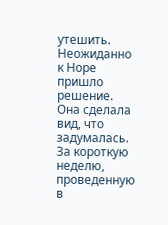утешить.
Неожиданно к Норе пришло решение.
Она сделала вид, что задумалась. За короткую неделю, проведенную в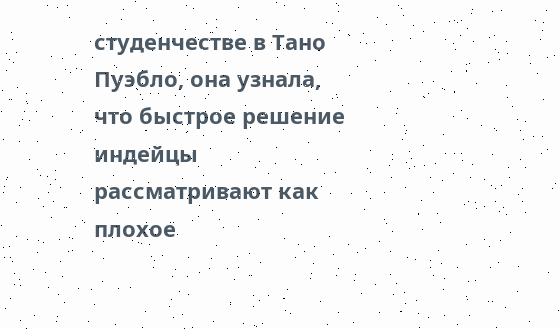студенчестве в Тано Пуэбло, она узнала, что быстрое решение индейцы рассматривают как плохое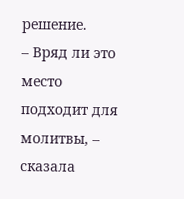решение.
– Вряд ли это место подходит для молитвы, – сказала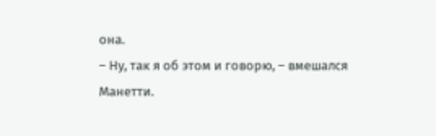она.
– Ну, так я об этом и говорю, – вмешался Манетти.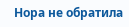Нора не обратила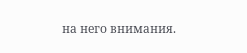на него внимания.